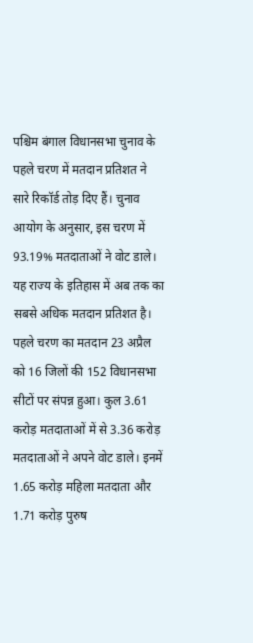पश्चिम बंगाल विधानसभा चुनाव के पहले चरण में मतदान प्रतिशत ने सारे रिकॉर्ड तोड़ दिए हैं। चुनाव आयोग के अनुसार, इस चरण में 93.19% मतदाताओं ने वोट डाले। यह राज्य के इतिहास में अब तक का सबसे अधिक मतदान प्रतिशत है। पहले चरण का मतदान 23 अप्रैल को 16 जिलों की 152 विधानसभा सीटों पर संपन्न हुआ। कुल 3.61 करोड़ मतदाताओं में से 3.36 करोड़ मतदाताओं ने अपने वोट डाले। इनमें 1.65 करोड़ महिला मतदाता और 1.71 करोड़ पुरुष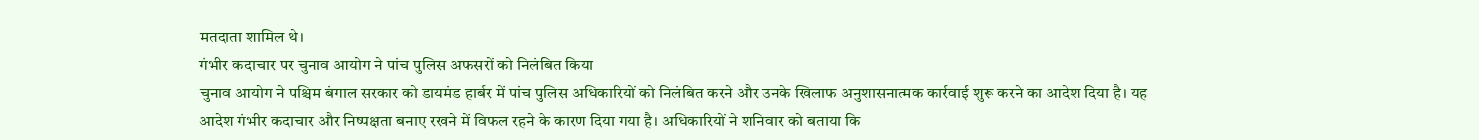मतदाता शामिल थे।
गंभीर कदाचार पर चुनाव आयोग ने पांच पुलिस अफसरों को निलंबित किया
चुनाव आयोग ने पश्चिम बंगाल सरकार को डायमंड हार्बर में पांच पुलिस अधिकारियों को निलंबित करने और उनके खिलाफ अनुशासनात्मक कार्रवाई शुरू करने का आदेश दिया है। यह आदेश गंभीर कदाचार और निष्पक्षता बनाए रखने में विफल रहने के कारण दिया गया है। अधिकारियों ने शनिवार को बताया कि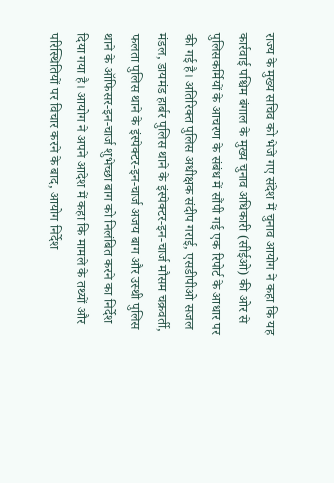राज्य के मुख्य सचिव को भेजे गए संदेश में चुनाव आयोग ने कहा कि यह कार्रवाई पश्चिम बंगाल के मुख्य चुनाव अधिकारी (सीईओ) की ओर से पुलिसकर्मियों के आचरण के संबंध में सौंपी गई एक रिपोर्ट के आधार पर की गई है। अतिरिक्त पुलिस अधीक्षक संदीप गराई, एसडीपीओ सजल मंडल, डायमंड हार्बर पुलिस थाने के इंस्पेक्टर-इन-चार्ज मौसम चक्रवर्ती, फलता पुलिस थाने के इंस्पेक्टर-इन-चार्ज अजय बाग और उस्थी पुलिस थाने के ऑफिसर-इन-चार्ज शुभेच्छा बाग को निलंबित करने का निर्देश दिया गया है। आयोग ने अपने आदेश में कहा कि मामले के तथ्यों और परिस्थितियों पर विचार करने के बाद, आयोग निर्देश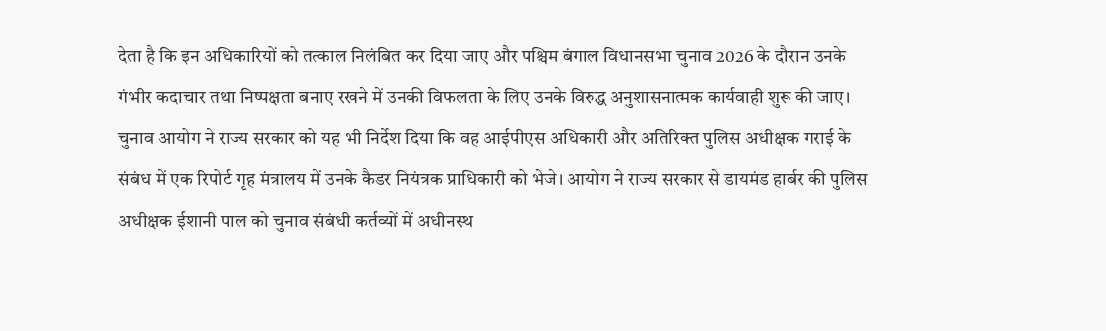देता है कि इन अधिकारियों को तत्काल निलंबित कर दिया जाए और पश्चिम बंगाल विधानसभा चुनाव 2026 के दौरान उनके गंभीर कदाचार तथा निष्पक्षता बनाए रखने में उनकी विफलता के लिए उनके विरुद्ध अनुशासनात्मक कार्यवाही शुरू की जाए।
चुनाव आयोग ने राज्य सरकार को यह भी निर्देश दिया कि वह आईपीएस अधिकारी और अतिरिक्त पुलिस अधीक्षक गराई के संबंध में एक रिपोर्ट गृह मंत्रालय में उनके कैडर नियंत्रक प्राधिकारी को भेजे। आयोग ने राज्य सरकार से डायमंड हार्बर की पुलिस अधीक्षक ईशानी पाल को चुनाव संबंधी कर्तव्यों में अधीनस्थ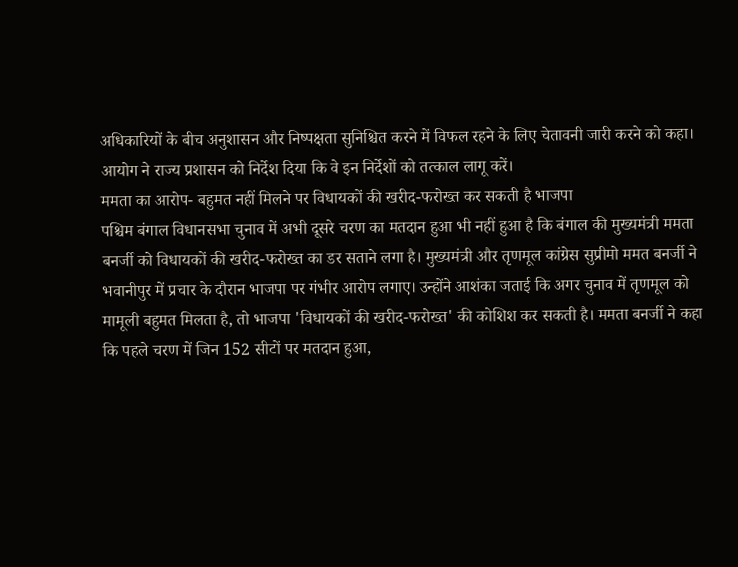अधिकारियों के बीच अनुशासन और निष्पक्षता सुनिश्चित करने में विफल रहने के लिए चेतावनी जारी करने को कहा। आयोग ने राज्य प्रशासन को निर्देश दिया कि वे इन निर्देशों को तत्काल लागू करें।
ममता का आरोप- बहुमत नहीं मिलने पर विधायकों की खरीद-फरोख्त कर सकती है भाजपा
पश्चिम बंगाल विधानसभा चुनाव में अभी दूसरे चरण का मतदान हुआ भी नहीं हुआ है कि बंगाल की मुख्यमंत्री ममता बनर्जी को विधायकों की खरीद-फरोख्त का डर सताने लगा है। मुख्यमंत्री और तृणमूल कांग्रेस सुप्रीमो ममत बनर्जी ने भवानीपुर में प्रचार के दौरान भाजपा पर गंभीर आरोप लगाए। उन्होंने आशंका जताई कि अगर चुनाव में तृणमूल को मामूली बहुमत मिलता है, तो भाजपा 'विधायकों की खरीद-फरोख्त' की कोशिश कर सकती है। ममता बनर्जी ने कहा कि पहले चरण में जिन 152 सीटों पर मतदान हुआ,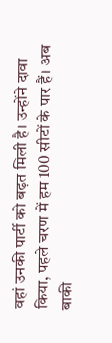वहां उनकी पार्टी को बढ़त मिली है। उन्होंने दावा किया, पहले चरण में हम 100 सीटों के पार हैं। अब बाकी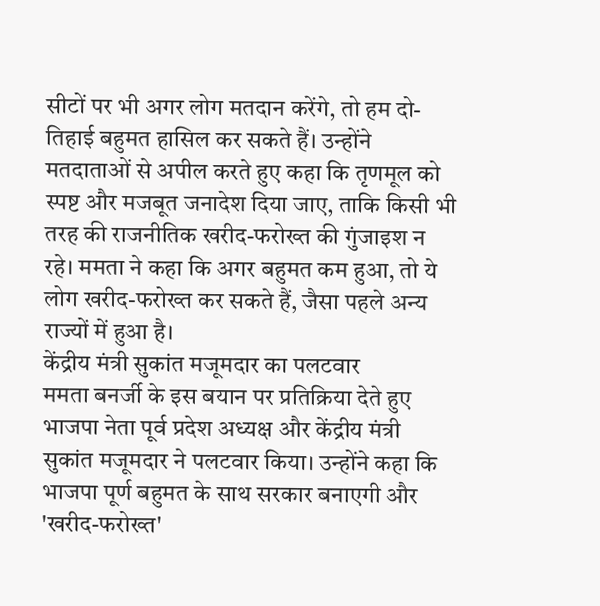सीटों पर भी अगर लोग मतदान करेंगे, तो हम दो-तिहाई बहुमत हासिल कर सकते हैं। उन्होंने मतदाताओं से अपील करते हुए कहा कि तृणमूल को स्पष्ट और मजबूत जनादेश दिया जाए, ताकि किसी भी तरह की राजनीतिक खरीद-फरोख्त की गुंजाइश न रहे। ममता ने कहा कि अगर बहुमत कम हुआ, तो ये लोग खरीद-फरोख्त कर सकते हैं, जैसा पहले अन्य राज्यों में हुआ है।
केंद्रीय मंत्री सुकांत मजूमदार का पलटवार
ममता बनर्जी के इस बयान पर प्रतिक्रिया देते हुए भाजपा नेता पूर्व प्रदेश अध्यक्ष और केंद्रीय मंत्री सुकांत मजूमदार ने पलटवार किया। उन्होंने कहा कि भाजपा पूर्ण बहुमत के साथ सरकार बनाएगी और 'खरीद-फरोख्त'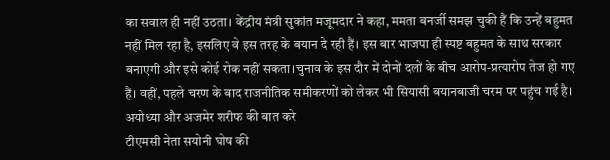का सवाल ही नहीं उठता। केंद्रीय मंत्री सुकांत मजूमदार ने कहा, ममता बनर्जी समझ चुकी हैं कि उन्हें बहुमत नहीं मिल रहा है, इसलिए वे इस तरह के बयान दे रही हैं। इस बार भाजपा ही स्पष्ट बहुमत के साथ सरकार बनाएगी और इसे कोई रोक नहीं सकता।चुनाव के इस दौर में दोनों दलों के बीच आरोप-प्रत्यारोप तेज हो गए हैं। वहीं, पहले चरण के बाद राजनीतिक समीकरणों को लेकर भी सियासी बयानबाजी चरम पर पहुंच गई है।
अयोध्या और अजमेर शरीफ की बात करे
टीएमसी नेता सयोनी घोष की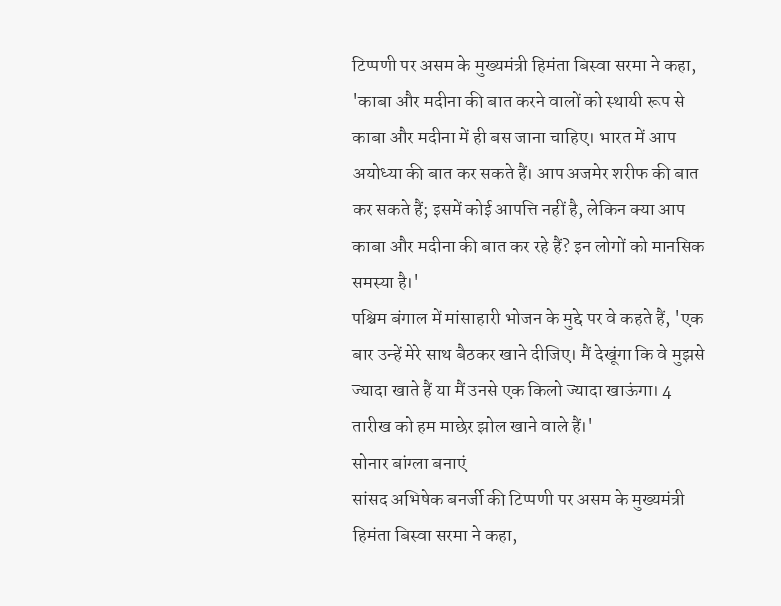टिप्पणी पर असम के मुख्यमंत्री हिमंता बिस्वा सरमा ने कहा, 'काबा और मदीना की बात करने वालों को स्थायी रूप से काबा और मदीना में ही बस जाना चाहिए। भारत में आप अयोध्या की बात कर सकते हैं। आप अजमेर शरीफ की बात कर सकते हैं; इसमें कोई आपत्ति नहीं है, लेकिन क्या आप काबा और मदीना की बात कर रहे हैं? इन लोगों को मानसिक समस्या है।'
पश्चिम बंगाल में मांसाहारी भोजन के मुद्दे पर वे कहते हैं, 'एक बार उन्हें मेरे साथ बैठकर खाने दीजिए। मैं देखूंगा कि वे मुझसे ज्यादा खाते हैं या मैं उनसे एक किलो ज्यादा खाऊंगा। 4 तारीख को हम माछेर झोल खाने वाले हैं।'
सोनार बांग्ला बनाएं
सांसद अभिषेक बनर्जी की टिप्पणी पर असम के मुख्यमंत्री हिमंता बिस्वा सरमा ने कहा,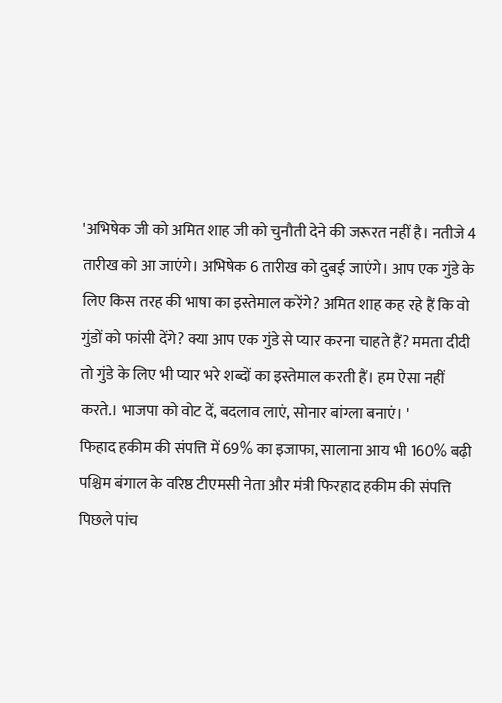'अभिषेक जी को अमित शाह जी को चुनौती देने की जरूरत नहीं है। नतीजे 4 तारीख को आ जाएंगे। अभिषेक 6 तारीख को दुबई जाएंगे। आप एक गुंडे के लिए किस तरह की भाषा का इस्तेमाल करेंगे? अमित शाह कह रहे हैं कि वो गुंडों को फांसी देंगे? क्या आप एक गुंडे से प्यार करना चाहते हैं? ममता दीदी तो गुंडे के लिए भी प्यार भरे शब्दों का इस्तेमाल करती हैं। हम ऐसा नहीं करते.। भाजपा को वोट दें, बदलाव लाएं, सोनार बांग्ला बनाएं। '
फिहाद हकीम की संपत्ति में 69% का इजाफा, सालाना आय भी 160% बढ़ी
पश्चिम बंगाल के वरिष्ठ टीएमसी नेता और मंत्री फिरहाद हकीम की संपत्ति पिछले पांच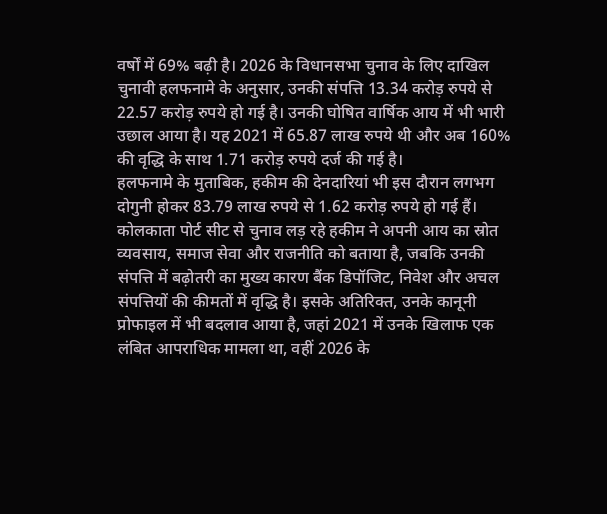वर्षों में 69% बढ़ी है। 2026 के विधानसभा चुनाव के लिए दाखिल चुनावी हलफनामे के अनुसार, उनकी संपत्ति 13.34 करोड़ रुपये से 22.57 करोड़ रुपये हो गई है। उनकी घोषित वार्षिक आय में भी भारी उछाल आया है। यह 2021 में 65.87 लाख रुपये थी और अब 160% की वृद्धि के साथ 1.71 करोड़ रुपये दर्ज की गई है।
हलफनामे के मुताबिक, हकीम की देनदारियां भी इस दौरान लगभग दोगुनी होकर 83.79 लाख रुपये से 1.62 करोड़ रुपये हो गई हैं। कोलकाता पोर्ट सीट से चुनाव लड़ रहे हकीम ने अपनी आय का स्रोत व्यवसाय, समाज सेवा और राजनीति को बताया है, जबकि उनकी संपत्ति में बढ़ोतरी का मुख्य कारण बैंक डिपॉजिट, निवेश और अचल संपत्तियों की कीमतों में वृद्धि है। इसके अतिरिक्त, उनके कानूनी प्रोफाइल में भी बदलाव आया है, जहां 2021 में उनके खिलाफ एक लंबित आपराधिक मामला था, वहीं 2026 के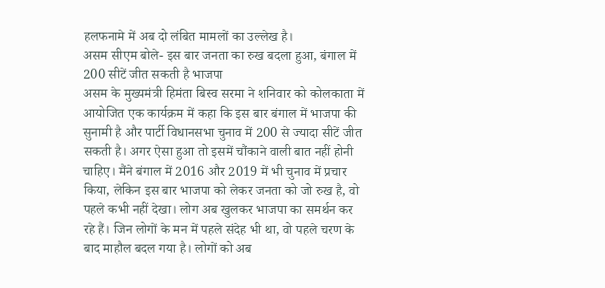हलफनामे में अब दो लंबित मामलों का उल्लेख है।
असम सीएम बोले- इस बार जनता का रुख बदला हुआ, बंगाल में 200 सीटें जीत सकती है भाजपा
असम के मुख्यमंत्री हिमंता बिस्व सरमा ने शनिवार को कोलकाता में आयोजित एक कार्यक्रम में कहा कि इस बार बंगाल में भाजपा की सुनामी है और पार्टी विधानसभा चुनाव में 200 से ज्यादा सीटें जीत सकती है। अगर ऐसा हुआ तो इसमें चौंकाने वाली बात नहीं होनी चाहिए। मैंने बंगाल में 2016 और 2019 में भी चुनाव में प्रचार किया, लेकिन इस बार भाजपा को लेकर जनता को जो रुख है, वो पहले कभी नहीं देखा। लोग अब खुलकर भाजपा का समर्थन कर रहे हैं। जिन लोगों के मन में पहले संदेह भी था, वो पहले चरण के बाद माहौल बदल गया है। लोगों को अब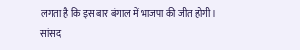लगता है कि इस बार बंगाल में भाजपा की जीत होगी।
सांसद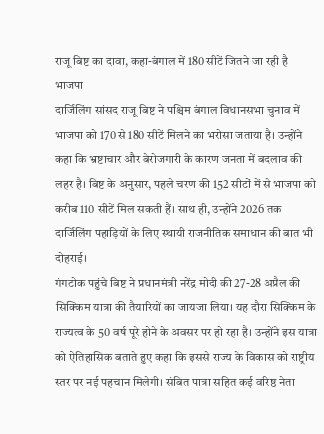राजू बिष्ट का दावा, कहा-बंगाल में 180 सीटें जितने जा रही है भाजपा
दार्जिलिंग सांसद राजू बिष्ट ने पश्चिम बंगाल विधानसभा चुनाव में भाजपा को 170 से 180 सीटें मिलने का भरोसा जताया है। उन्होंने कहा कि भ्रष्टाचार और बेरोजगारी के कारण जनता में बदलाव की लहर है। बिष्ट के अनुसार, पहले चरण की 152 सीटों में से भाजपा को करीब 110 सीटें मिल सकती हैं। साथ ही, उन्होंने 2026 तक दार्जिलिंग पहाड़ियों के लिए स्थायी राजनीतिक समाधान की बात भी दोहराई।
गंगटोक पहुंचे बिष्ट ने प्रधानमंत्री नरेंद्र मोदी की 27-28 अप्रैल की सिक्किम यात्रा की तैयारियों का जायजा लिया। यह दौरा सिक्किम के राज्यत्व के 50 वर्ष पूरे होने के अवसर पर हो रहा है। उन्होंने इस यात्रा को ऐतिहासिक बताते हुए कहा कि इससे राज्य के विकास को राष्ट्रीय स्तर पर नई पहचान मिलेगी। संबित पात्रा सहित कई वरिष्ठ नेता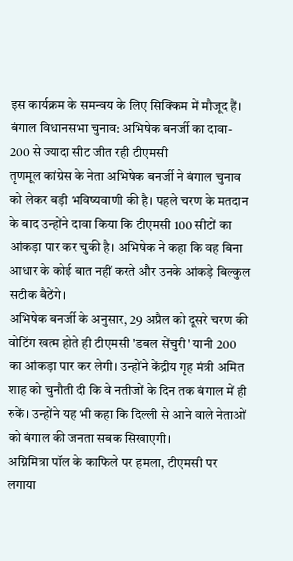इस कार्यक्रम के समन्वय के लिए सिक्किम में मौजूद हैं।
बंगाल विधानसभा चुनाव: अभिषेक बनर्जी का दावा- 200 से ज्यादा सीट जीत रही टीएमसी
तृणमूल कांग्रेस के नेता अभिषेक बनर्जी ने बंगाल चुनाव को लेकर बड़ी भविष्यवाणी की है। पहले चरण के मतदान के बाद उन्होंने दावा किया कि टीएमसी 100 सीटों का आंकड़ा पार कर चुकी है। अभिषेक ने कहा कि वह बिना आधार के कोई बात नहीं करते और उनके आंकड़े बिल्कुल सटीक बैठेंगे।
अभिषेक बनर्जी के अनुसार, 29 अप्रैल को दूसरे चरण की वोटिंग खत्म होते ही टीएमसी 'डबल सेंचुरी' यानी 200 का आंकड़ा पार कर लेगी। उन्होंने केंद्रीय गृह मंत्री अमित शाह को चुनौती दी कि वे नतीजों के दिन तक बंगाल में ही रुकें। उन्होंने यह भी कहा कि दिल्ली से आने वाले नेताओं को बंगाल की जनता सबक सिखाएगी।
अग्निमित्रा पॉल के काफिले पर हमला, टीएमसी पर लगाया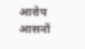आरोप
आसनों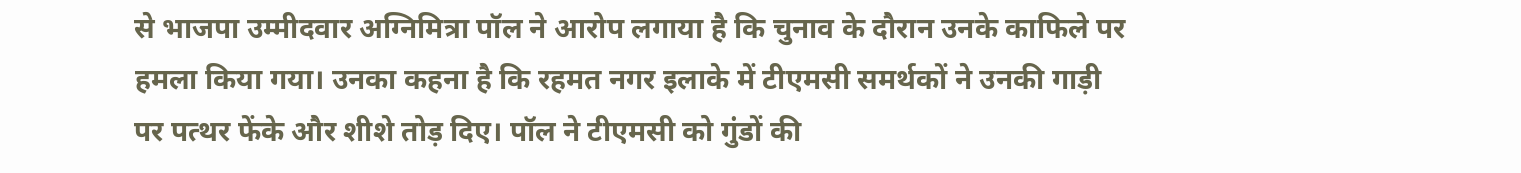से भाजपा उम्मीदवार अग्निमित्रा पॉल ने आरोप लगाया है कि चुनाव के दौरान उनके काफिले पर हमला किया गया। उनका कहना है कि रहमत नगर इलाके में टीएमसी समर्थकों ने उनकी गाड़ी पर पत्थर फेंके और शीशे तोड़ दिए। पॉल ने टीएमसी को गुंडों की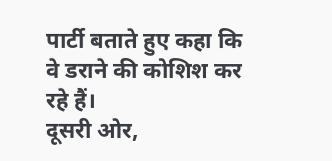पार्टी बताते हुए कहा कि वे डराने की कोशिश कर रहे हैं।
दूसरी ओर,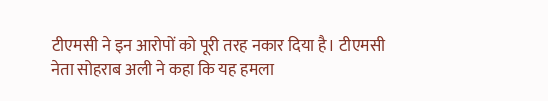टीएमसी ने इन आरोपों को पूरी तरह नकार दिया है। टीएमसी नेता सोहराब अली ने कहा कि यह हमला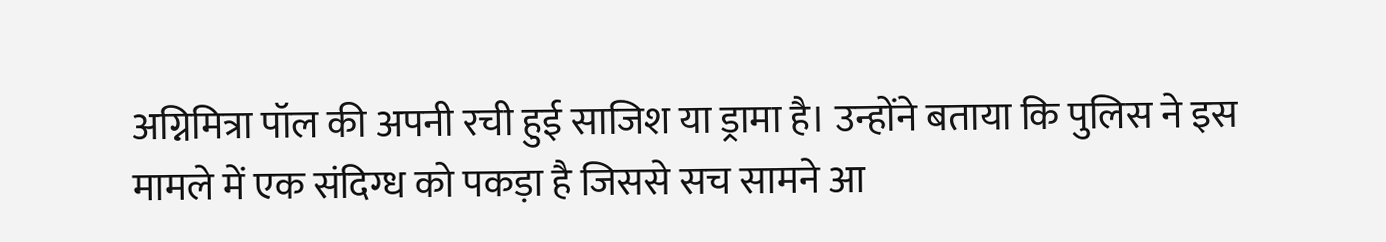अग्निमित्रा पॉल की अपनी रची हुई साजिश या ड्रामा है। उन्होंने बताया कि पुलिस ने इस मामले में एक संदिग्ध को पकड़ा है जिससे सच सामने आ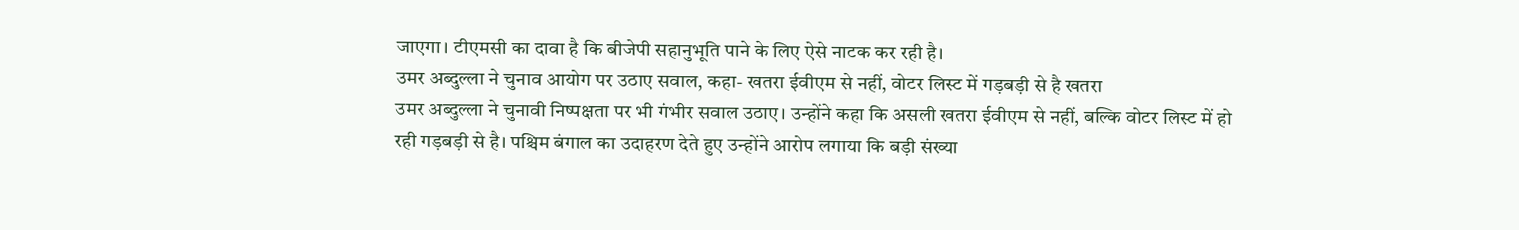जाएगा। टीएमसी का दावा है कि बीजेपी सहानुभूति पाने के लिए ऐसे नाटक कर रही है।
उमर अब्दुल्ला ने चुनाव आयोग पर उठाए सवाल, कहा- खतरा ईवीएम से नहीं, वोटर लिस्ट में गड़बड़ी से है खतरा
उमर अब्दुल्ला ने चुनावी निष्पक्षता पर भी गंभीर सवाल उठाए। उन्होंने कहा कि असली खतरा ईवीएम से नहीं, बल्कि वोटर लिस्ट में हो रही गड़बड़ी से है। पश्चिम बंगाल का उदाहरण देते हुए उन्होंने आरोप लगाया कि बड़ी संख्या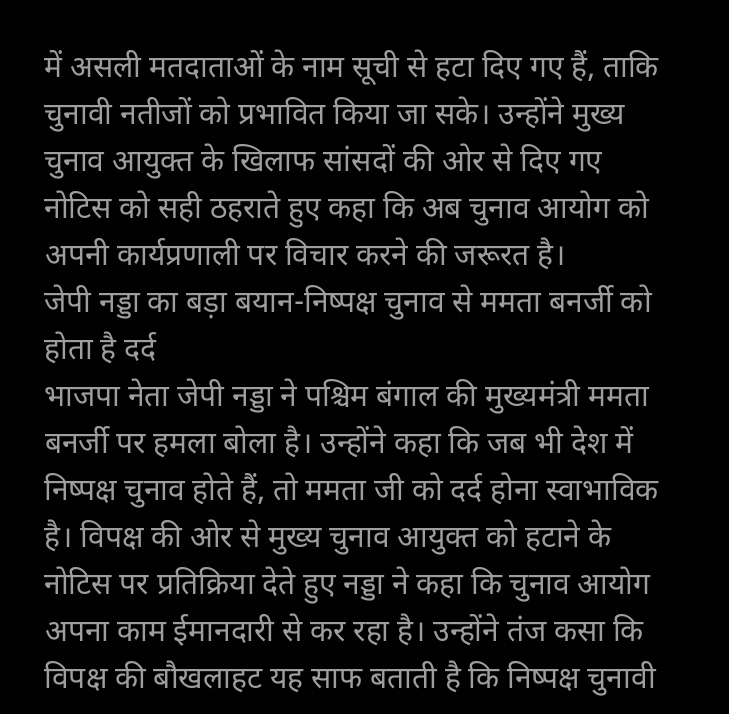में असली मतदाताओं के नाम सूची से हटा दिए गए हैं, ताकि चुनावी नतीजों को प्रभावित किया जा सके। उन्होंने मुख्य चुनाव आयुक्त के खिलाफ सांसदों की ओर से दिए गए नोटिस को सही ठहराते हुए कहा कि अब चुनाव आयोग को अपनी कार्यप्रणाली पर विचार करने की जरूरत है।
जेपी नड्डा का बड़ा बयान-निष्पक्ष चुनाव से ममता बनर्जी को होता है दर्द
भाजपा नेता जेपी नड्डा ने पश्चिम बंगाल की मुख्यमंत्री ममता बनर्जी पर हमला बोला है। उन्होंने कहा कि जब भी देश में निष्पक्ष चुनाव होते हैं, तो ममता जी को दर्द होना स्वाभाविक है। विपक्ष की ओर से मुख्य चुनाव आयुक्त को हटाने के नोटिस पर प्रतिक्रिया देते हुए नड्डा ने कहा कि चुनाव आयोग अपना काम ईमानदारी से कर रहा है। उन्होंने तंज कसा कि विपक्ष की बौखलाहट यह साफ बताती है कि निष्पक्ष चुनावी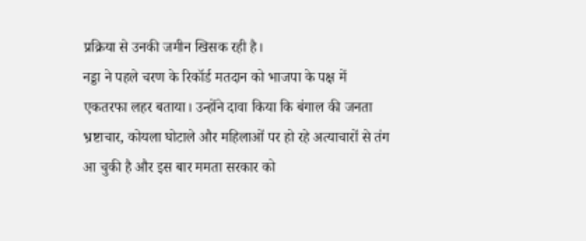प्रक्रिया से उनकी जमीन खिसक रही है।
नड्डा ने पहले चरण के रिकॉर्ड मतदान को भाजपा के पक्ष में एकतरफा लहर बताया। उन्होंने दावा किया कि बंगाल की जनता भ्रष्टाचार, कोयला घोटाले और महिलाओं पर हो रहे अत्याचारों से तंग आ चुकी है और इस बार ममता सरकार को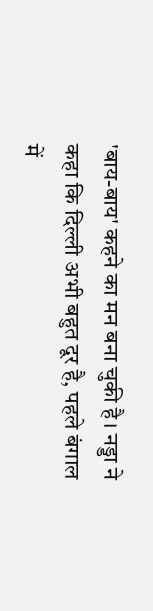'बाय-बाय' कहने का मन बना चुकी है। नड्डा ने कहा कि दिल्ली अभी बहुत दूर है, पहले बंगाल में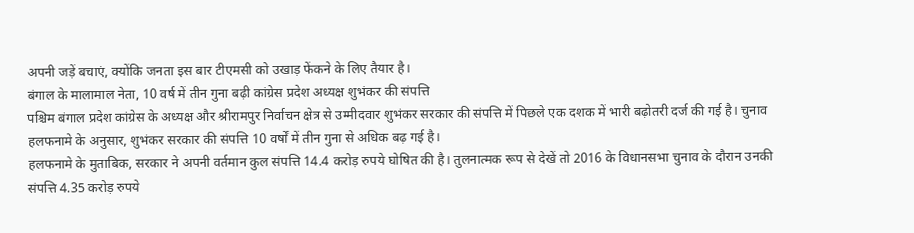अपनी जड़ें बचाएं, क्योंकि जनता इस बार टीएमसी को उखाड़ फेंकने के लिए तैयार है।
बंगाल के मालामाल नेता, 10 वर्ष में तीन गुना बढ़ी कांग्रेस प्रदेश अध्यक्ष शुभंकर की संपत्ति
पश्चिम बंगाल प्रदेश कांग्रेस के अध्यक्ष और श्रीरामपुर निर्वाचन क्षेत्र से उम्मीदवार शुभंकर सरकार की संपत्ति में पिछले एक दशक में भारी बढ़ोतरी दर्ज की गई है। चुनाव हलफनामे के अनुसार, शुभंकर सरकार की संपत्ति 10 वर्षों में तीन गुना से अधिक बढ़ गई है।
हलफनामे के मुताबिक, सरकार ने अपनी वर्तमान कुल संपत्ति 14.4 करोड़ रुपये घोषित की है। तुलनात्मक रूप से देखें तो 2016 के विधानसभा चुनाव के दौरान उनकी संपत्ति 4.35 करोड़ रुपये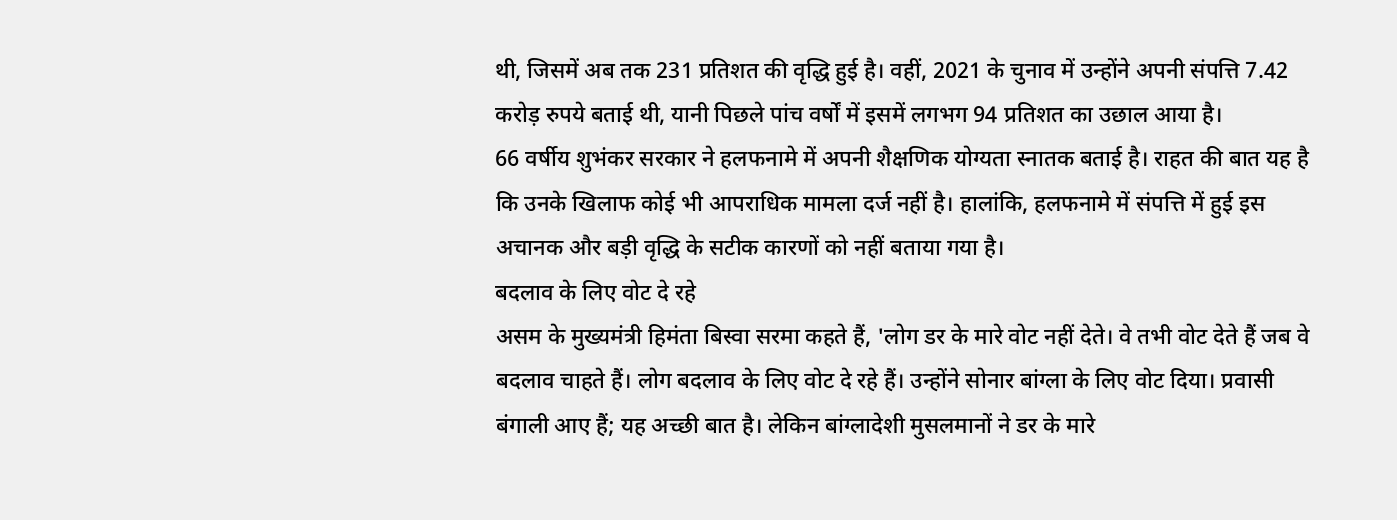थी, जिसमें अब तक 231 प्रतिशत की वृद्धि हुई है। वहीं, 2021 के चुनाव में उन्होंने अपनी संपत्ति 7.42 करोड़ रुपये बताई थी, यानी पिछले पांच वर्षों में इसमें लगभग 94 प्रतिशत का उछाल आया है।
66 वर्षीय शुभंकर सरकार ने हलफनामे में अपनी शैक्षणिक योग्यता स्नातक बताई है। राहत की बात यह है कि उनके खिलाफ कोई भी आपराधिक मामला दर्ज नहीं है। हालांकि, हलफनामे में संपत्ति में हुई इस अचानक और बड़ी वृद्धि के सटीक कारणों को नहीं बताया गया है।
बदलाव के लिए वोट दे रहे
असम के मुख्यमंत्री हिमंता बिस्वा सरमा कहते हैं, 'लोग डर के मारे वोट नहीं देते। वे तभी वोट देते हैं जब वे बदलाव चाहते हैं। लोग बदलाव के लिए वोट दे रहे हैं। उन्होंने सोनार बांग्ला के लिए वोट दिया। प्रवासी बंगाली आए हैं; यह अच्छी बात है। लेकिन बांग्लादेशी मुसलमानों ने डर के मारे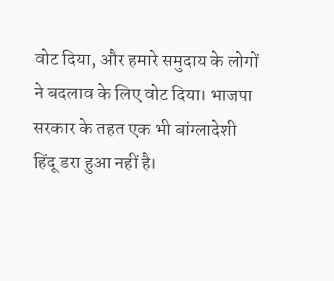वोट दिया, और हमारे समुदाय के लोगों ने बदलाव के लिए वोट दिया। भाजपा सरकार के तहत एक भी बांग्लादेशी हिंदू डरा हुआ नहीं है।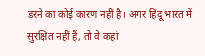डरने का कोई कारण नहीं है। अगर हिंदू भारत में सुरक्षित नहीं हैं, तो वे कहां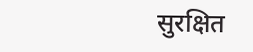सुरक्षित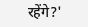रहेंगे?'